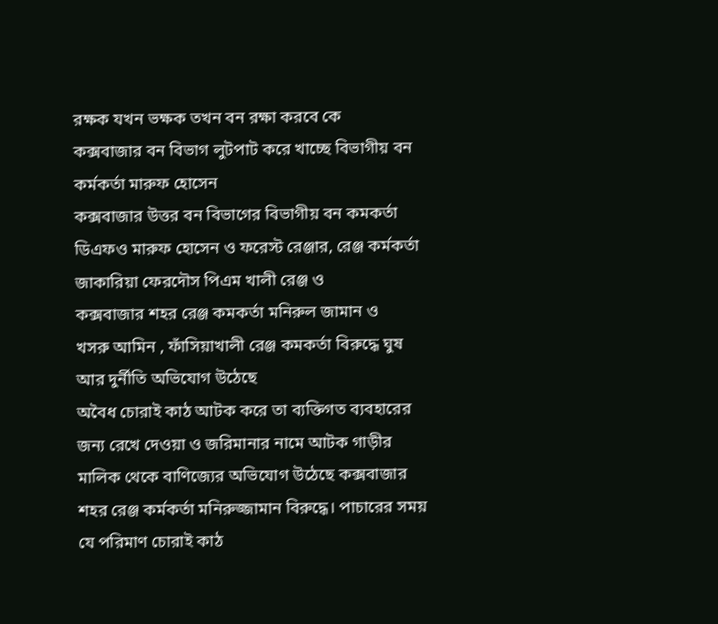রক্ষক যখন ভক্ষক তখন বন রক্ষা করবে কে
কক্সবাজার বন বিভাগ লুটপাট করে খাচ্ছে বিভাগীয় বন কর্মকর্তা মারুফ হোসেন
কক্সবাজার উত্তর বন বিভাগের বিভাগীয় বন কমকর্তা ডিএফও মারুফ হোসেন ও ফরেস্ট রেঞ্জার, রেঞ্জ কর্মকর্তা জাকারিয়া ফেরদৌস পিএম খালী রেঞ্জ ও
কক্সবাজার শহর রেঞ্জ কমকর্তা মনিরুল জামান ও
খসরু আমিন , ফাঁসিয়াখালী রেঞ্জ কমকর্তা বিরুদ্ধে ঘুষ আর দুর্নীতি অভিযোগ উঠেছে
অবৈধ চোরাই কাঠ আটক করে তা ব্যক্তিগত ব্যবহারের জন্য রেখে দেওয়া ও জরিমানার নামে আটক গাড়ীর মালিক থেকে বাণিজ্যের অভিযোগ উঠেছে কক্সবাজার শহর রেঞ্জ কর্মকর্তা মনিরুজ্জামান বিরুদ্ধে। পাচারের সময় যে পরিমাণ চোরাই কাঠ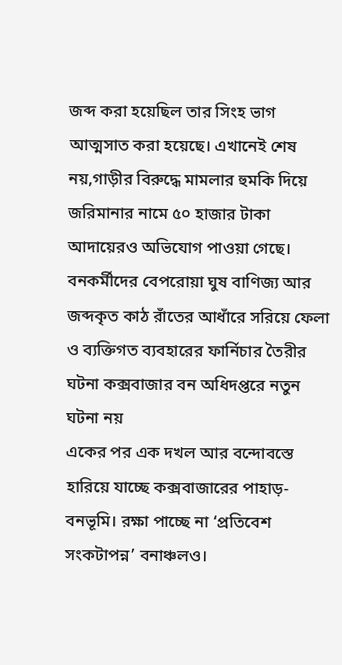জব্দ করা হয়েছিল তার সিংহ ভাগ আত্মসাত করা হয়েছে। এখানেই শেষ নয়,গাড়ীর বিরুদ্ধে মামলার হুমকি দিয়ে জরিমানার নামে ৫০ হাজার টাকা আদায়েরও অভিযোগ পাওয়া গেছে।
বনকর্মীদের বেপরোয়া ঘুষ বাণিজ্য আর জব্দকৃত কাঠ রাঁতের আধাঁরে সরিয়ে ফেলা ও ব্যক্তিগত ব্যবহারের ফার্নিচার তৈরীর ঘটনা কক্সবাজার বন অধিদপ্তরে নতুন ঘটনা নয়
একের পর এক দখল আর বন্দোবস্তে হারিয়ে যাচ্ছে কক্সবাজারের পাহাড়-বনভূমি। রক্ষা পাচ্ছে না ‘প্রতিবেশ সংকটাপন্ন’ বনাঞ্চলও।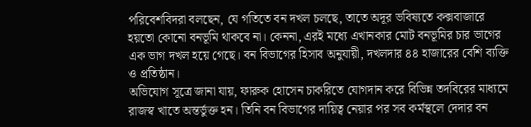পরিবেশবিদরা বলছেন, যে গতিতে বন দখল চলছে, তাতে অদূর ভবিষ্যতে কক্সবাজারে হয়তো কোনো বনভূমি থাকবে না। কেননা, এরই মধ্যে এখানকার মোট বনভূমির চার ভাগের এক ভাগ দখল হয়ে গেছে। বন বিভাগের হিসাব অনুযায়ী, দখলদার ৪৪ হাজারের বেশি ব্যক্তি ও প্রতিষ্ঠান।
অভিযোগ সূত্রে জানা যায়, ফারুক হোসেন চাকরিতে যোগদান করে বিভিন্ন তদবিরের মাধ্যমে রাজস্ব খাতে অন্তর্ভুক্ত হন। তিনি বন বিভাগের দায়িত্ব নেয়ার পর সব কর্মস্থলে দেদার বন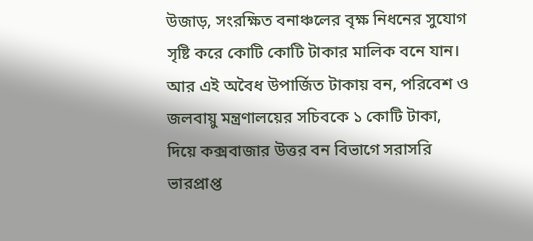উজাড়, সংরক্ষিত বনাঞ্চলের বৃক্ষ নিধনের সুযোগ সৃষ্টি করে কোটি কোটি টাকার মালিক বনে যান।
আর এই অবৈধ উপার্জিত টাকায় বন, পরিবেশ ও জলবায়ু মন্ত্রণালয়ের সচিবকে ১ কোটি টাকা, দিয়ে কক্সবাজার উত্তর বন বিভাগে সরাসরি ভারপ্রাপ্ত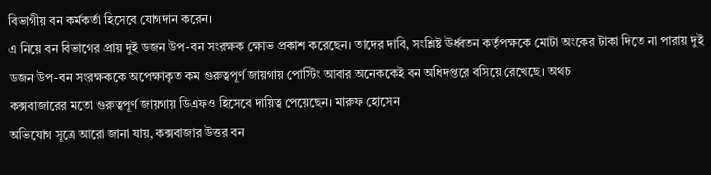বিভাগীয় বন কর্মকর্তা হিসেবে যোগদান করেন।
এ নিয়ে বন বিভাগের প্রায় দুই ডজন উপ-বন সংরক্ষক ক্ষোভ প্রকাশ করেছেন। তাদের দাবি, সংশ্লিষ্ট ঊর্ধ্বতন কর্তৃপক্ষকে মোটা অংকের টাকা দিতে না পারায় দুই ডজন উপ-বন সংরক্ষককে অপেক্ষাকৃত কম গুরুত্বপূর্ণ জায়গায় পোস্টিং আবার অনেককেই বন অধিদপ্তরে বসিয়ে রেখেছে। অথচ
কক্সবাজারের মতো গুরুত্বপূর্ণ জায়গায় ডিএফও হিসেবে দায়িত্ব পেয়েছেন। মারুফ হোসেন
অভিযোগ সূত্রে আরো জানা যায়, কক্সবাজার উত্তর বন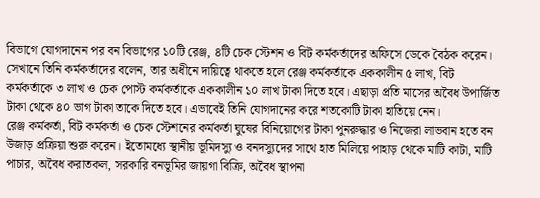বিভাগে যোগদানেন পর বন বিভাগের ১০টি রেঞ্জ, ৪টি চেক স্টেশন ও বিট কর্মকর্তাদের অফিসে ডেকে বৈঠক করেন। সেখানে তিনি কর্মকর্তাদের বলেন, তার অধীনে দায়িত্বে থাকতে হলে রেঞ্জ কর্মকর্তাকে এককালীন ৫ লাখ, বিট কর্মকর্তাকে ৩ লাখ ও চেক পোস্ট কর্মকর্তাকে এককালীন ১০ লাখ টাকা দিতে হবে। এছাড়া প্রতি মাসের অবৈধ উপার্জিত টাকা থেকে ৪০ ভাগ টাকা তাকে দিতে হবে। এভাবেই তিনি যোগদানের করে শতকোটি টাকা হাতিয়ে নেন।
রেঞ্জ কর্মকর্তা, বিট কর্মকর্তা ও চেক স্টেশনের কর্মকর্তা ঘুষের বিনিয়োগের টাকা পুনরুদ্ধার ও নিজেরা লাভবান হতে বন উজাড় প্রক্রিয়া শুরু করেন। ইতোমধ্যে স্থানীয় ভূমিদস্যু ও বনদস্যুদের সাথে হাত মিলিয়ে পাহাড় থেকে মাটি কাটা, মাটি পাচার, অবৈধ করাতকল, সরকারি বনভূমির জায়গা বিক্রি, অবৈধ স্থাপনা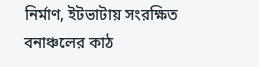নির্মাণ, ইটভাটায় সংরক্ষিত বনাঞ্চলের কাঠ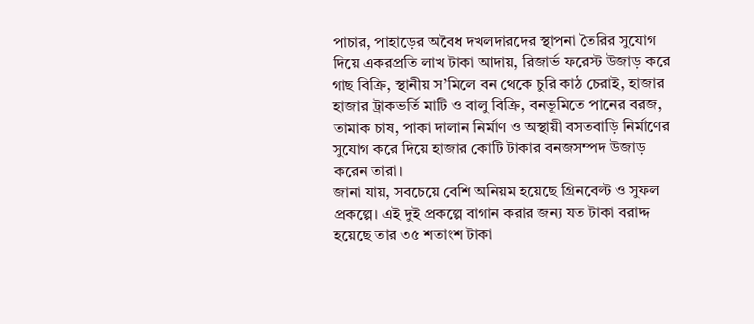পাচার, পাহাড়ের অবৈধ দখলদারদের স্থাপনা তৈরির সুযোগ দিয়ে একরপ্রতি লাখ টাকা আদায়, রিজার্ভ ফরেস্ট উজাড় করে গাছ বিক্রি, স্থানীয় স’মিলে বন থেকে চুরি কাঠ চেরাই, হাজার হাজার ট্রাকভর্তি মাটি ও বালু বিক্রি, বনভূমিতে পানের বরজ, তামাক চাষ, পাকা দালান নির্মাণ ও অস্থায়ী বসতবাড়ি নির্মাণের সুযোগ করে দিয়ে হাজার কোটি টাকার বনজসম্পদ উজাড় করেন তারা।
জানা যায়, সবচেয়ে বেশি অনিয়ম হয়েছে গ্রিনবেল্ট ও সুফল প্রকল্পে। এই দুই প্রকল্পে বাগান করার জন্য যত টাকা বরাদ্দ হয়েছে তার ৩৫ শতাংশ টাকা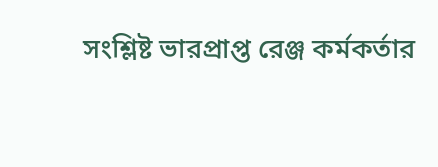সংশ্লিষ্ট ভারপ্রাপ্ত রেঞ্জ কর্মকর্তার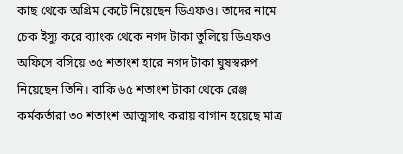কাছ থেকে অগ্রিম কেটে নিয়েছেন ডিএফও। তাদের নামে চেক ইস্যু করে ব্যাংক থেকে নগদ টাকা তুলিয়ে ডিএফও অফিসে বসিয়ে ৩৫ শতাংশ হারে নগদ টাকা ঘুষস্বরুপ নিয়েছেন তিনি। বাকি ৬৫ শতাংশ টাকা থেকে রেঞ্জ কর্মকর্তারা ৩০ শতাংশ আত্মসাৎ করায় বাগান হয়েছে মাত্র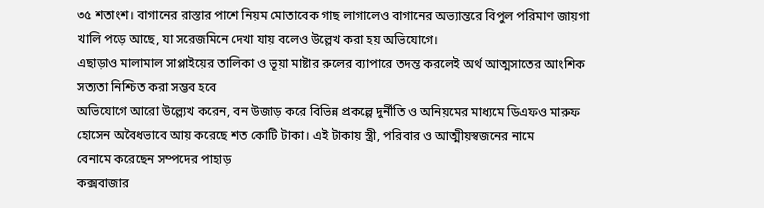৩৫ শতাংশ। বাগানের রাস্তার পাশে নিয়ম মোতাবেক গাছ লাগালেও বাগানের অভ্যান্তরে বিপুল পরিমাণ জায়গা খালি পড়ে আছে, যা সরেজমিনে দেখা যায় বলেও উল্লেখ করা হয় অভিযোগে।
এছাড়াও মালামাল সাপ্লাইয়ের তালিকা ও ভূয়া মাষ্টার রুলের ব্যাপারে তদন্ত করলেই অর্থ আত্মসাতের আংশিক সত্যতা নিশ্চিত করা সম্ভব হবে
অভিযোগে আরো উল্ল্যেখ করেন, বন উজাড় করে বিভিন্ন প্রকল্পে দুর্নীতি ও অনিয়মের মাধ্যমে ডিএফও মারুফ হোসেন অবৈধভাবে আয় করেছে শত কোটি টাকা। এই টাকায় স্ত্রী, পরিবার ও আত্মীয়স্বজনের নামে
বেনামে করেছেন সম্পদের পাহাড়
কক্সবাজার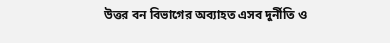উত্তর বন বিভাগের অব্যাহত এসব দুর্নীতি ও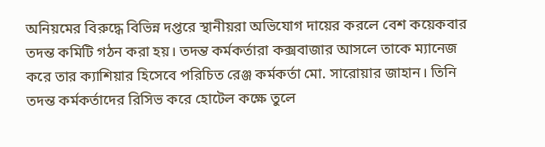অনিয়মের বিরুদ্ধে বিভিন্ন দপ্তরে স্থানীয়রা অভিযোগ দায়ের করলে বেশ কয়েকবার তদন্ত কমিটি গঠন করা হয়। তদন্ত কর্মকর্তারা কক্সবাজার আসলে তাকে ম্যানেজ করে তার ক্যাশিয়ার হিসেবে পরিচিত রেঞ্জ কর্মকর্তা মো. সারোয়ার জাহান। তিনি তদন্ত কর্মকর্তাদের রিসিভ করে হোটেল কক্ষে তুলে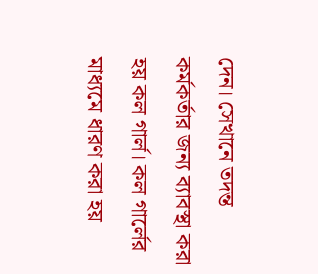দেন। সেখানে তদন্ত কর্মকর্তার জন্য ব্যাবস্থা করা হয় কল গার্ল। কল গার্লের মাধ্যমে ধারণ করা হয়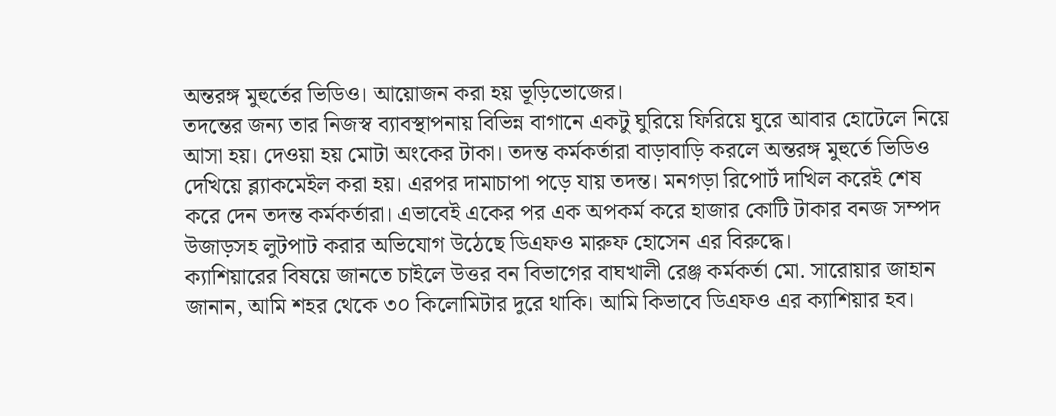অন্তরঙ্গ মুহুর্তের ভিডিও। আয়োজন করা হয় ভূড়িভোজের।
তদন্তের জন্য তার নিজস্ব ব্যাবস্থাপনায় বিভিন্ন বাগানে একটু ঘুরিয়ে ফিরিয়ে ঘুরে আবার হোটেলে নিয়ে আসা হয়। দেওয়া হয় মোটা অংকের টাকা। তদন্ত কর্মকর্তারা বাড়াবাড়ি করলে অন্তরঙ্গ মুহুর্তে ভিডিও দেখিয়ে ব্ল্যাকমেইল করা হয়। এরপর দামাচাপা পড়ে যায় তদন্ত। মনগড়া রিপোর্ট দাখিল করেই শেষ করে দেন তদন্ত কর্মকর্তারা। এভাবেই একের পর এক অপকর্ম করে হাজার কোটি টাকার বনজ সম্পদ উজাড়সহ লুটপাট করার অভিযোগ উঠেছে ডিএফও মারুফ হোসেন এর বিরুদ্ধে।
ক্যাশিয়ারের বিষয়ে জানতে চাইলে উত্তর বন বিভাগের বাঘখালী রেঞ্জ কর্মকর্তা মো. সারোয়ার জাহান জানান, আমি শহর থেকে ৩০ কিলোমিটার দুরে থাকি। আমি কিভাবে ডিএফও এর ক্যাশিয়ার হব।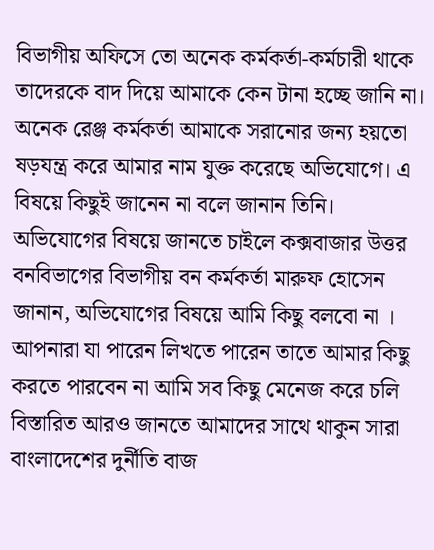বিভাগীয় অফিসে তো অনেক কর্মকর্তা-কর্মচারী থাকে তাদেরকে বাদ দিয়ে আমাকে কেন টানা হচ্ছে জানি না। অনেক রেঞ্জ কর্মকর্তা আমাকে সরানোর জন্য হয়তো ষড়যন্ত্র করে আমার নাম যুক্ত করেছে অভিযোগে। এ বিষয়ে কিছুই জানেন না বলে জানান তিনি।
অভিযোগের বিষয়ে জানতে চাইলে কক্সবাজার উত্তর বনবিভাগের বিভাগীয় বন কর্মকর্তা মারুফ হোসেন জানান, অভিযোগের বিষয়ে আমি কিছু বলবো না ।
আপনারা যা পারেন লিখতে পারেন তাতে আমার কিছু করতে পারবেন না আমি সব কিছু মেনেজ করে চলি
বিস্তারিত আরও জানতে আমাদের সাথে থাকুন সারা বাংলাদেশের দুর্নীতি বাজ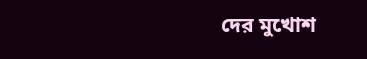দের মুখোশ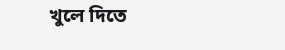খুলে দিতে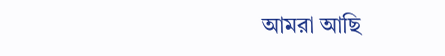আমরা আছি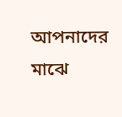আপনাদের মাঝে